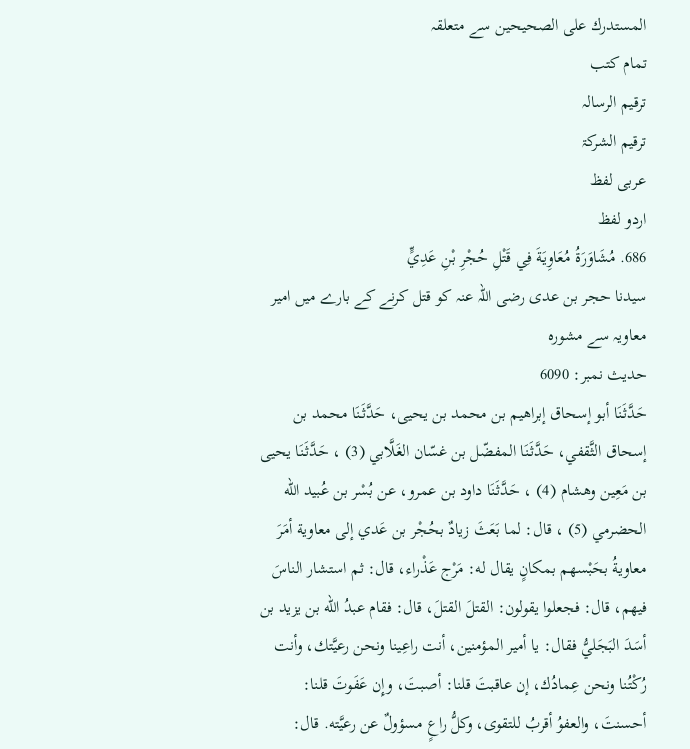المستدرك على الصحيحين سے متعلقہ
تمام کتب
ترقیم الرسالہ
ترقيم الشرکۃ
عربی لفظ
اردو لفظ
686. مُشَاوَرَةُ مُعَاوِيَةَ فِي قَتْلِ حُجْرِ بْنِ عَدِيٍّ
سیدنا حجر بن عدی رضی اللہ عنہ کو قتل کرنے کے بارے میں امیر معاویہ سے مشورہ
حدیث نمبر: 6090
حَدَّثَنَا أبو إسحاق إبراهيم بن محمد بن يحيى، حَدَّثَنَا محمد بن إسحاق الثَّقفي، حَدَّثَنَا المفضّل بن غسّان الغَلَّابي (3) ، حَدَّثَنَا يحيى بن مَعِين وهشام (4) ، حَدَّثَنَا داود بن عمرو، عن بُسْر بن عُبيد الله الحضرمي (5) ، قال: لما بَعَثَ زيادٌ بحُجْر بن عَدي إلى معاوية أمَرَ معاويةُ بحَبْسهم بمكانٍ يقال له: مَرْج عَذْراء، قال: ثم استشار الناسَ فيهم، قال: فجعلوا يقولون: القتلَ القتلَ، قال: فقام عبدُ الله بن يزيد بن أسَدَ البَجَليُّ فقال: يا أمير المؤمنين، أنت راعِينا ونحن رعيَّتك، وأنت رُكْتُنا ونحن عِمادُك، إن عاقبتَ قلنا: أصبتَ، وإِن عَفَوتَ قلنا: أحسنتَ، والعفوُ أقربُ للتقوى، وكلُّ راعٍ مسؤولٌ عن رعيَّته. قال: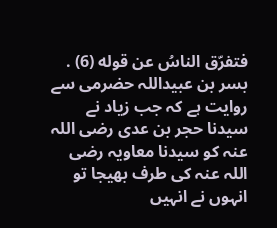فتفرّق الناسُ عن قوله (6) .
بسر بن عبیداللہ حضرمی سے روایت ہے کہ جب زیاد نے سیدنا حجر بن عدی رضی اللہ عنہ کو سیدنا معاویہ رضی اللہ عنہ کی طرف بھیجا تو انہوں نے انہیں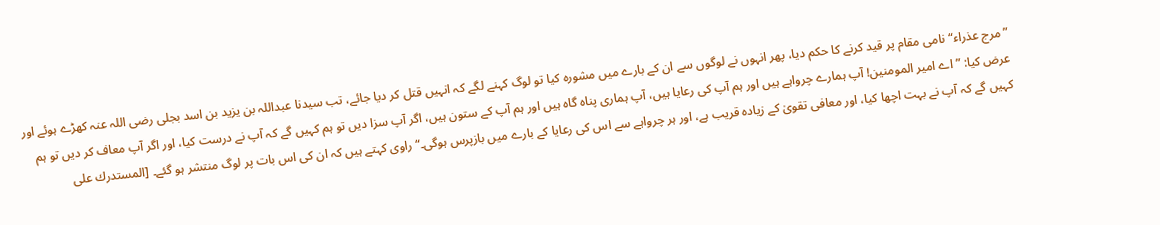”مرج عذراء“ نامی مقام پر قید کرنے کا حکم دیا، پھر انہوں نے لوگوں سے ان کے بارے میں مشورہ کیا تو لوگ کہنے لگے کہ انہیں قتل کر دیا جائے، تب سیدنا عبداللہ بن یزید بن اسد بجلی رضی اللہ عنہ کھڑے ہوئے اور عرض کیا: ”اے امیر المومنین! آپ ہمارے چرواہے ہیں اور ہم آپ کی رعایا ہیں، آپ ہماری پناہ گاہ ہیں اور ہم آپ کے ستون ہیں، اگر آپ سزا دیں تو ہم کہیں گے کہ آپ نے درست کیا، اور اگر آپ معاف کر دیں تو ہم کہیں گے کہ آپ نے بہت اچھا کیا، اور معافی تقویٰ کے زیادہ قریب ہے، اور ہر چرواہے سے اس کی رعایا کے بارے میں بازپرس ہوگی۔“ راوی کہتے ہیں کہ ان کی اس بات پر لوگ منتشر ہو گئے۔ [المستدرك على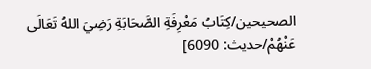الصحيحين/كِتَابُ مَعْرِفَةِ الصَّحَابَةِ رَضِيَ اللهُ تَعَالَى عَنْهُمْ/حدیث: 6090]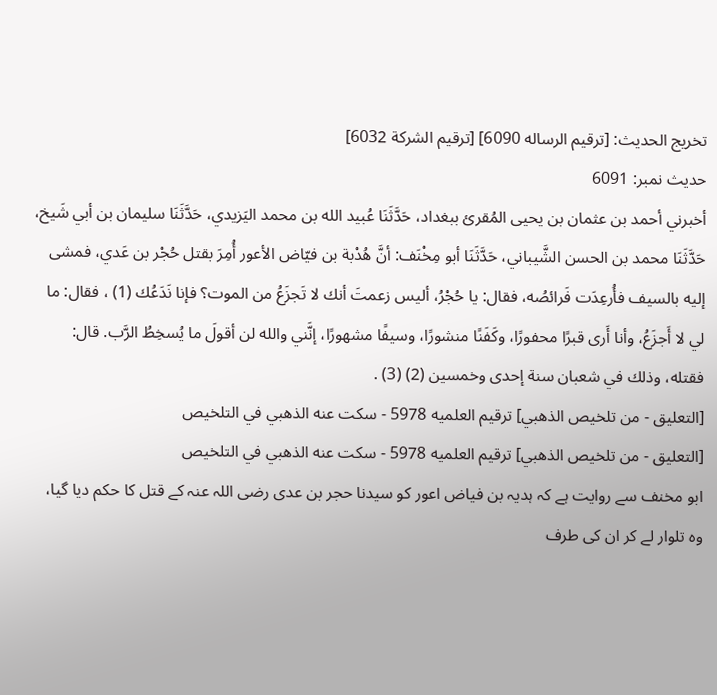تخریج الحدیث: [ترقيم الرساله 6090] [ترقيم الشركة 6032]
حدیث نمبر: 6091
أخبرني أحمد بن عثمان بن يحيى المُقرئ ببغداد، حَدَّثَنَا عُبيد الله بن محمد اليَزيدي، حَدَّثَنَا سليمان بن أبي شَيخ، حَدَّثَنَا محمد بن الحسن الشَّيباني، حَدَّثَنَا أبو مِخْنَف: أنَّ هُدْبة بن فيّاض الأعور أُمِرَ بقتل حُجْر بن عَدي، فمشى إليه بالسيف فأُرعِدَت فَرائصُه، فقال: يا حُجْرُ، أليس زعمتَ أنك لا تَجزَعُ من الموت؟ فإنا نَدَعُك (1) ، فقال: ما لي لا أَجزَعُ، وأنا أَرى قبرًا محفورًا، وكَفَنًا منشورًا، وسيفًا مشهورًا، إنَّني والله لن أقولَ ما يُسخِطُ الرَّب. قال: فقتله، وذلك في شعبان سنة إحدى وخمسين (2) (3) .
[التعليق - من تلخيص الذهبي] ترقيم العلميه 5978 - سكت عنه الذهبي في التلخيص
[التعليق - من تلخيص الذهبي] ترقيم العلميه 5978 - سكت عنه الذهبي في التلخيص
ابو مخنف سے روایت ہے کہ ہدیہ بن فیاض اعور کو سیدنا حجر بن عدی رضی اللہ عنہ کے قتل کا حکم دیا گیا، وہ تلوار لے کر ان کی طرف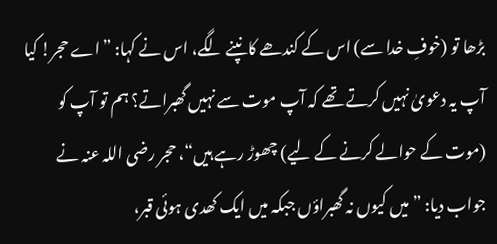بڑھا تو (خوفِ خدا سے) اس کے کندھے کانپنے لگے، اس نے کہا: ”اے حجر! کیا آپ یہ دعویٰ نہیں کرتے تھے کہ آپ موت سے نہیں گھبراتے؟ ہم تو آپ کو (موت کے حوالے کرنے کے لیے) چھوڑ رہے ہیں“، حجر رضی اللہ عنہ نے جواب دیا: ”میں کیوں نہ گھبراؤں جبکہ میں ایک کھدی ہوئی قبر،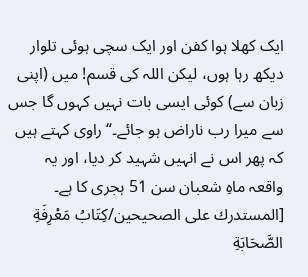ایک کھلا ہوا کفن اور ایک سچی ہوئی تلوار دیکھ رہا ہوں، لیکن اللہ کی قسم! میں (اپنی زبان سے) کوئی ایسی بات نہیں کہوں گا جس سے میرا رب ناراض ہو جائے۔“ راوی کہتے ہیں کہ پھر اس نے انہیں شہید کر دیا، اور یہ واقعہ ماہِ شعبان سن 51 ہجری کا ہے۔ [المستدرك على الصحيحين/كِتَابُ مَعْرِفَةِ الصَّحَابَةِ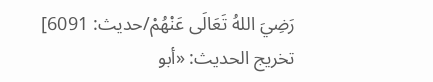رَضِيَ اللهُ تَعَالَى عَنْهُمْ/حدیث: 6091]
تخریج الحدیث: «أبو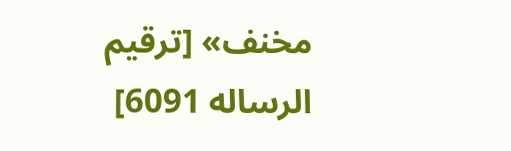مخنف» [ترقيم الرساله 6091]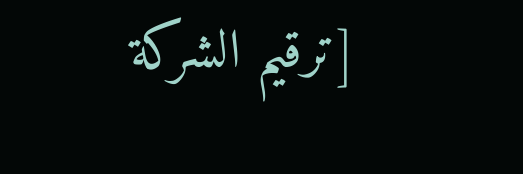[ترقيم الشركة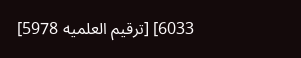6033] [ترقيم العلميه 5978]